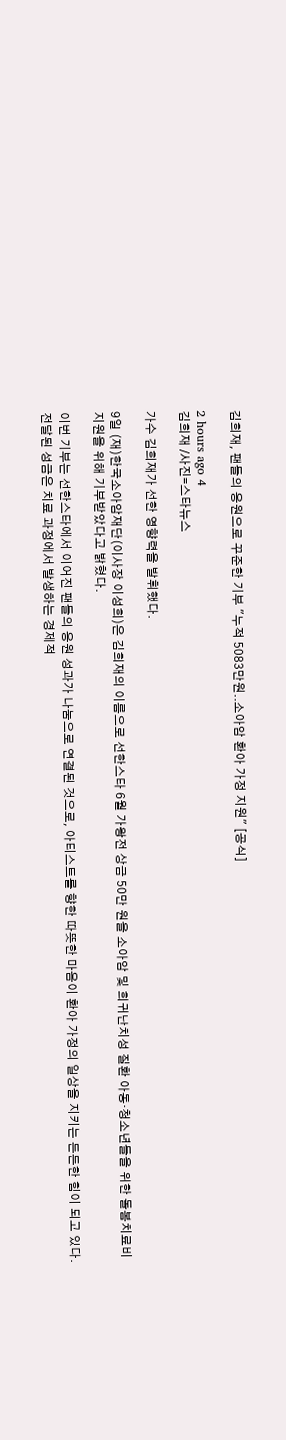김희재, 팬들의 응원으로 꾸준한 기부 "누적 5083만원..소아암 환아 가정 지원" [공식]

2 hours ago 4
김희재 /사진=스타뉴스

가수 김희재가 선한 영향력을 발휘했다.

9일 (재)한국소아암재단(이사장 이성희)은 김희재의 이름으로 선한스타 6월 가왕전 상금 50만 원을 소아암 및 희귀난치성 질환 아동·청소년들을 위한 돌봄치료비 지원을 위해 기부받았다고 밝혔다.

이번 기부는 선한스타에서 이어진 팬들의 응원 성과가 나눔으로 연결된 것으로, 아티스트를 향한 따뜻한 마음이 환아 가정의 일상을 지키는 든든한 힘이 되고 있다. 전달된 성금은 치료 과정에서 발생하는 경제적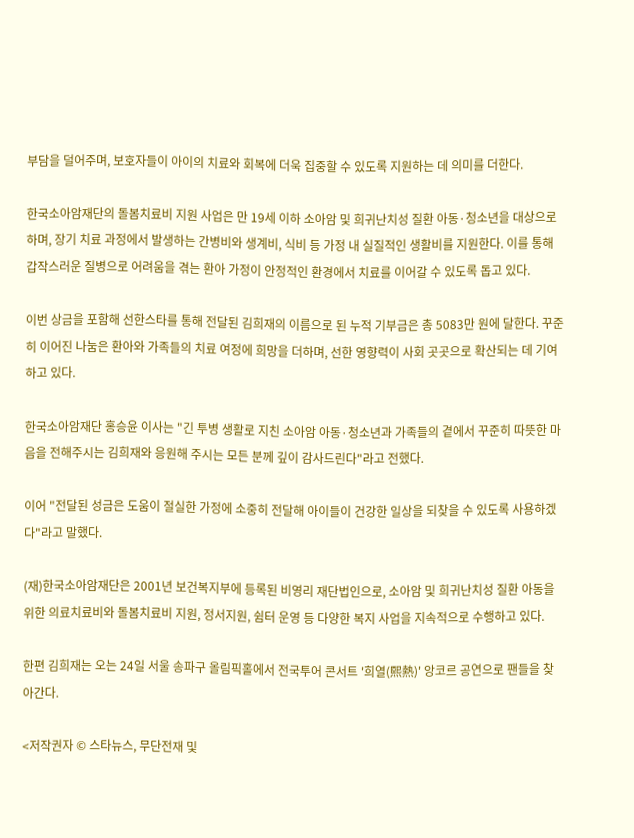부담을 덜어주며, 보호자들이 아이의 치료와 회복에 더욱 집중할 수 있도록 지원하는 데 의미를 더한다.

한국소아암재단의 돌봄치료비 지원 사업은 만 19세 이하 소아암 및 희귀난치성 질환 아동·청소년을 대상으로 하며, 장기 치료 과정에서 발생하는 간병비와 생계비, 식비 등 가정 내 실질적인 생활비를 지원한다. 이를 통해 갑작스러운 질병으로 어려움을 겪는 환아 가정이 안정적인 환경에서 치료를 이어갈 수 있도록 돕고 있다.

이번 상금을 포함해 선한스타를 통해 전달된 김희재의 이름으로 된 누적 기부금은 총 5083만 원에 달한다. 꾸준히 이어진 나눔은 환아와 가족들의 치료 여정에 희망을 더하며, 선한 영향력이 사회 곳곳으로 확산되는 데 기여하고 있다.

한국소아암재단 홍승윤 이사는 "긴 투병 생활로 지친 소아암 아동·청소년과 가족들의 곁에서 꾸준히 따뜻한 마음을 전해주시는 김희재와 응원해 주시는 모든 분께 깊이 감사드린다"라고 전했다.

이어 "전달된 성금은 도움이 절실한 가정에 소중히 전달해 아이들이 건강한 일상을 되찾을 수 있도록 사용하겠다"라고 말했다.

(재)한국소아암재단은 2001년 보건복지부에 등록된 비영리 재단법인으로, 소아암 및 희귀난치성 질환 아동을 위한 의료치료비와 돌봄치료비 지원, 정서지원, 쉼터 운영 등 다양한 복지 사업을 지속적으로 수행하고 있다.

한편 김희재는 오는 24일 서울 송파구 올림픽홀에서 전국투어 콘서트 '희열(熙熱)' 앙코르 공연으로 팬들을 찾아간다.

<저작권자 © 스타뉴스, 무단전재 및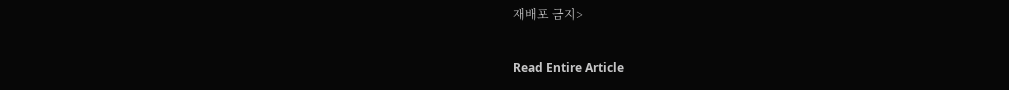재배포 금지>

Read Entire Article